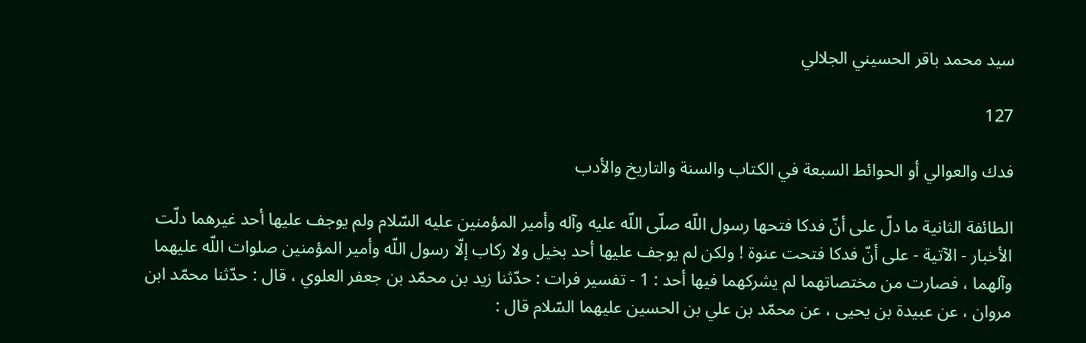سيد محمد باقر الحسيني الجلالي

127

فدك والعوالي أو الحوائط السبعة في الكتاب والسنة والتاريخ والأدب

الطائفة الثانية ما دلّ على أنّ فدكا فتحها رسول اللّه صلّى اللّه عليه وآله وأمير المؤمنين عليه السّلام ولم يوجف عليها أحد غيرهما دلّت الأخبار - الآتية - على أنّ فدكا فتحت عنوة ! ولكن لم يوجف عليها أحد بخيل ولا ركاب إلّا رسول اللّه وأمير المؤمنين صلوات اللّه عليهما وآلهما ، فصارت من مختصاتهما لم يشركهما فيها أحد : 1 - تفسير فرات : حدّثنا زيد بن محمّد بن جعفر العلوي ، قال : حدّثنا محمّد ابن مروان ، عن عبيدة بن يحيى ، عن محمّد بن علي بن الحسين عليهما السّلام قال :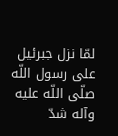لمّا نزل جبرئيل على رسول اللّه صلّى اللّه عليه وآله شدّ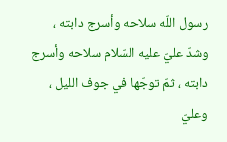رسول اللّه سلاحه وأسرج دابته ، وشدّ عليّ عليه السّلام سلاحه وأسرج دابته ، ثمّ توجّها في جوف الليل ، وعليّ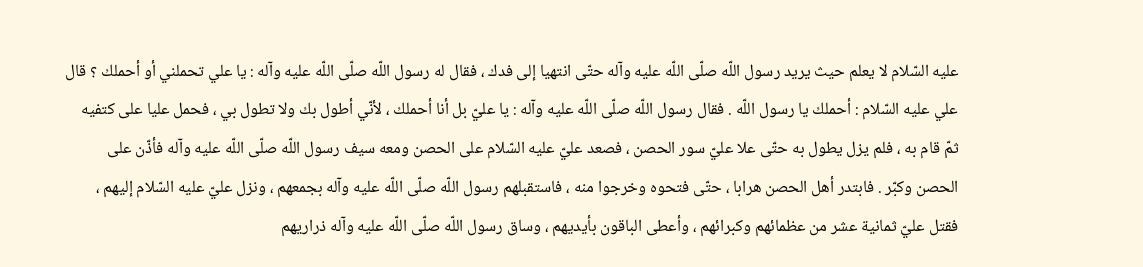عليه السّلام لا يعلم حيث يريد رسول اللّه صلّى اللّه عليه وآله حتّى انتهيا إلى فدك ، فقال له رسول اللّه صلّى اللّه عليه وآله : يا علي تحملني أو أحملك ؟ قال علي عليه السّلام : أحملك يا رسول اللّه . فقال رسول اللّه صلّى اللّه عليه وآله : يا عليّ بل أنا أحملك ، لأنّي أطول بك ولا تطول بي ، فحمل عليا على كتفيه ثمّ قام به ، فلم يزل يطول به حتّى علا عليّ سور الحصن ، فصعد عليّ عليه السّلام على الحصن ومعه سيف رسول اللّه صلّى اللّه عليه وآله فأذّن على الحصن وكبّر . فابتدر أهل الحصن هرابا ، حتّى فتحوه وخرجوا منه ، فاستقبلهم رسول اللّه صلّى اللّه عليه وآله بجمعهم ، ونزل عليّ عليه السّلام إليهم ، فقتل عليّ ثمانية عشر من عظمائهم وكبرائهم ، وأعطى الباقون بأيديهم ، وساق رسول اللّه صلّى اللّه عليه وآله ذراريهم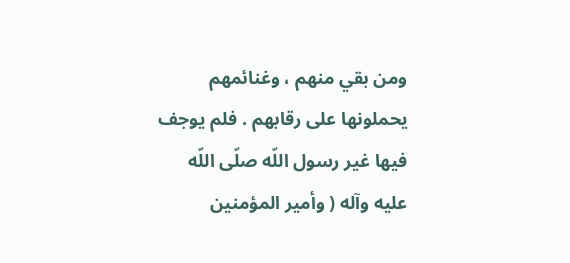ومن بقي منهم ، وغنائمهم يحملونها على رقابهم . فلم يوجف فيها غير رسول اللّه صلّى اللّه عليه وآله ( وأمير المؤمنين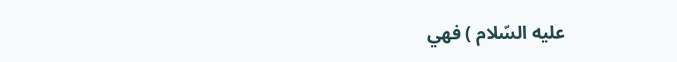عليه السّلام ) فهي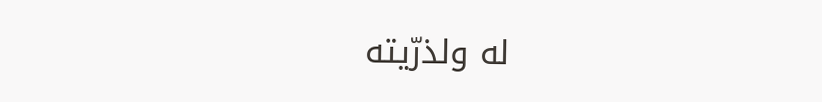له ولذرّيته